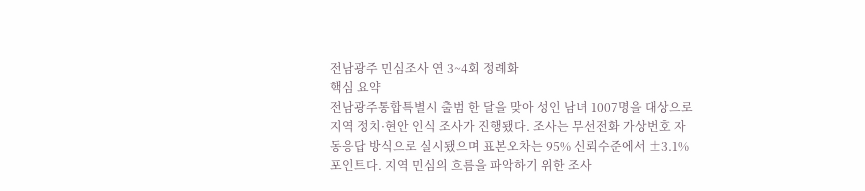전남광주 민심조사 연 3~4회 정례화
핵심 요약
전남광주통합특별시 출범 한 달을 맞아 성인 남녀 1007명을 대상으로 지역 정치·현안 인식 조사가 진행됐다. 조사는 무선전화 가상번호 자동응답 방식으로 실시됐으며 표본오차는 95% 신뢰수준에서 ±3.1%포인트다. 지역 민심의 흐름을 파악하기 위한 조사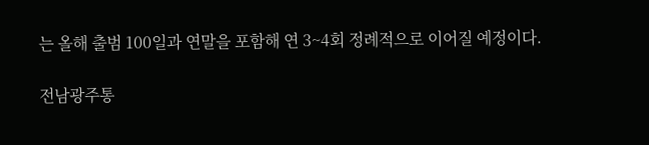는 올해 출범 100일과 연말을 포함해 연 3~4회 정례적으로 이어질 예정이다.

전남광주통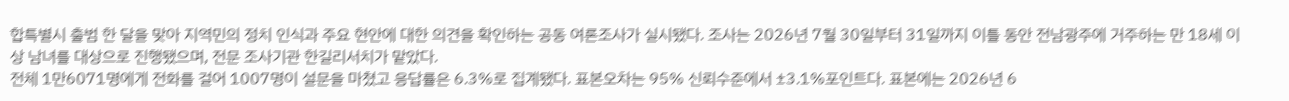합특별시 출범 한 달을 맞아 지역민의 정치 인식과 주요 현안에 대한 의견을 확인하는 공동 여론조사가 실시됐다. 조사는 2026년 7월 30일부터 31일까지 이틀 동안 전남광주에 거주하는 만 18세 이상 남녀를 대상으로 진행됐으며, 전문 조사기관 한길리서치가 맡았다.
전체 1만6071명에게 전화를 걸어 1007명이 설문을 마쳤고 응답률은 6.3%로 집계됐다. 표본오차는 95% 신뢰수준에서 ±3.1%포인트다. 표본에는 2026년 6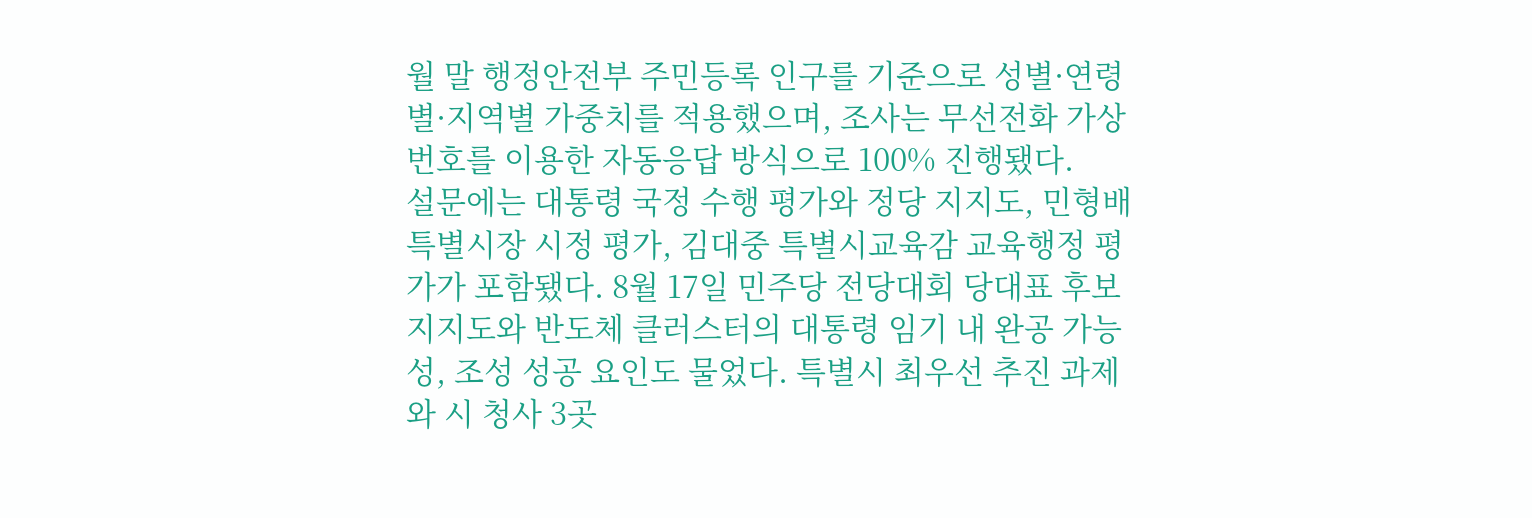월 말 행정안전부 주민등록 인구를 기준으로 성별·연령별·지역별 가중치를 적용했으며, 조사는 무선전화 가상번호를 이용한 자동응답 방식으로 100% 진행됐다.
설문에는 대통령 국정 수행 평가와 정당 지지도, 민형배 특별시장 시정 평가, 김대중 특별시교육감 교육행정 평가가 포함됐다. 8월 17일 민주당 전당대회 당대표 후보 지지도와 반도체 클러스터의 대통령 임기 내 완공 가능성, 조성 성공 요인도 물었다. 특별시 최우선 추진 과제와 시 청사 3곳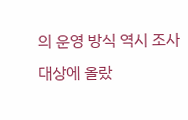의 운영 방식 역시 조사 대상에 올랐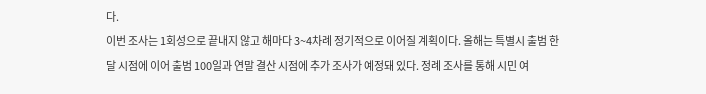다.
이번 조사는 1회성으로 끝내지 않고 해마다 3~4차례 정기적으로 이어질 계획이다. 올해는 특별시 출범 한 달 시점에 이어 출범 100일과 연말 결산 시점에 추가 조사가 예정돼 있다. 정례 조사를 통해 시민 여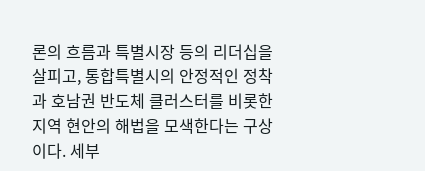론의 흐름과 특별시장 등의 리더십을 살피고, 통합특별시의 안정적인 정착과 호남권 반도체 클러스터를 비롯한 지역 현안의 해법을 모색한다는 구상이다. 세부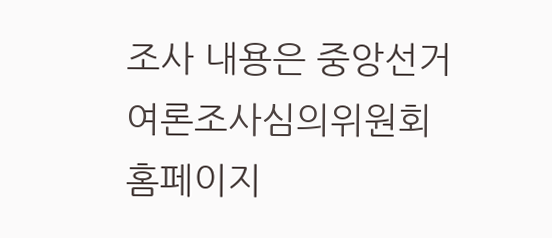조사 내용은 중앙선거여론조사심의위원회 홈페이지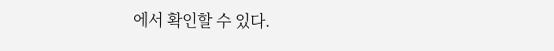에서 확인할 수 있다.